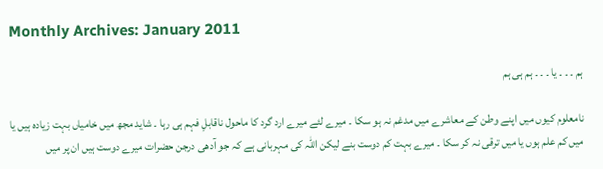Monthly Archives: January 2011

ہم ۔ ۔ ۔ يا ۔ ۔ ۔ ہم ہی ہم

نامعلوم کيوں ميں اپنے وطن کے معاشرے ميں مدغم نہ ہو سکا ۔ ميرے لئے ميرے ارد گرد کا ماحول ناقابلِ فہم ہی رہا ۔ شايد مجھ ميں خامياں بہت زيادہ ہيں يا ميں کم علم ہوں يا ميں ترقی نہ کر سکا ۔ ميرے بہت کم دوست بنے ليکن اللہ کی مہربانی ہے کہ جو آدھی درجن حضرات ميرے دوست ہيں ان پر ميں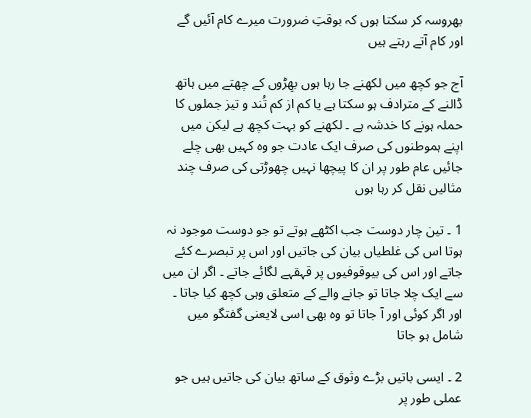بھروسہ کر سکتا ہوں کہ بوقتِ ضرورت ميرے کام آئيں گے اور کام آتے رہتے ہيں

آج جو کچھ ميں لکھنے جا رہا ہوں بھِڑوں کے چھتے ميں ہاتھ ڈالنے کے مترادف ہو سکتا ہے يا کم از کم تُند و تيز جملوں کا حملہ ہونے کا خدشہ ہے ۔ لکھنے کو بہت کچھ ہے ليکن ميں اپنے ہموطنوں کی صرف ايک عادت جو وہ کہيں بھی چلے جائيں عام طور پر ان کا پيچھا نہيں چھوڑتی کی صرف چند مثاليں نقل کر رہا ہوں

1 ۔ تين چار دوست جب اکٹھے ہوتے تو جو دوست موجود نہ ہوتا اس کی غلطياں بيان کی جاتيں اور اس پر تبصرے کئے جاتے اور اس کی بيوقوفيوں پر قہقہے لگائے جاتے ۔ اگر ان ميں سے ايک چلا جاتا تو جانے والے کے متعلق وہی کچھ کيا جاتا ۔ اور اگر کوئی اور آ جاتا تو وہ بھی اسی لايعنی گفتگو ميں شامل ہو جاتا

2 ۔ ايسی باتيں بڑے وثوق کے ساتھ بيان کی جاتيں ہيں جو عملی طور پر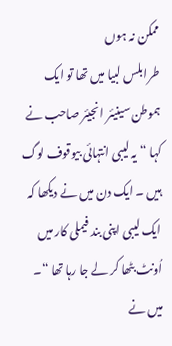ممکن نہ ہوں
طرابلس لبيا ميں تھا تو ايک ہموطن سينيئر انجيئر صاحب نے کہا “يہ ليبی انتہائی بيوقوف لوگ ہيں ۔ ايک دن ميں نے ديکھا کہ ايک ليبی اپنی بند فيملی کار ميں اُونٹ بٹھا کر لے جا رہا تھا “۔ ميں نے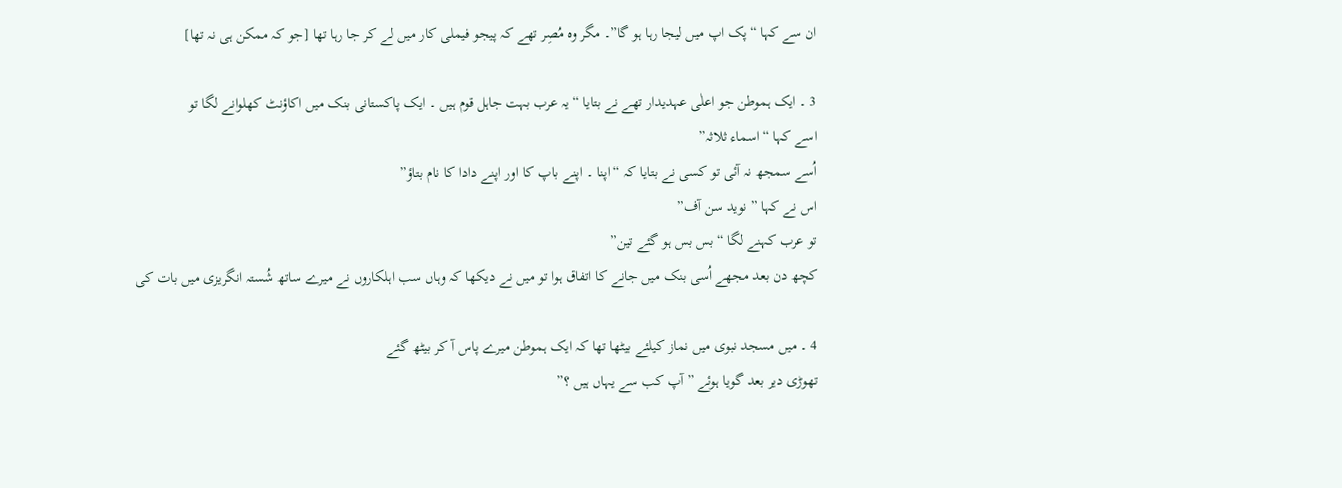ان سے کہا “پک اپ ميں ليجا رہا ہو گا”۔ مگر وہ مُصِر تھے کہ پيجو فيملی کار ميں لے کر جا رہا تھا [جو کہ ممکن ہی نہ تھا]

3 ۔ ايک ہموطن جو اعلٰی عہديدار تھے نے بتايا “يہ عرب بہت جاہل قوم ہيں ۔ ايک پاکستانی بنک ميں اکاؤنٹ کھلوانے لگا تو
اسے کہا “اسماء ثلاثہ”
اُسے سمجھ نہ آئی تو کسی نے بتايا کہ “اپنا ۔ اپنے باپ کا اور اپنے دادا کا نام بتاؤ”
اس نے کہا ” نويد سن آف”
تو عرب کہنے لگا “بس بس ہو گئے تين”
کچھ دن بعد مجھے اُسی بنک ميں جانے کا اتفاق ہوا تو ميں نے ديکھا کہ وہاں سب اہلکاروں نے ميرے ساتھ شُستہ انگريزی ميں بات کی

4 ۔ ميں مسجد نبوی ميں نماز کيلئے بيٹھا تھا کہ ايک ہموطن ميرے پاس آ کر بيٹھ گئے
تھوڑی دير بعد گويا ہوئے ” آپ کب سے يہاں ہيں ؟”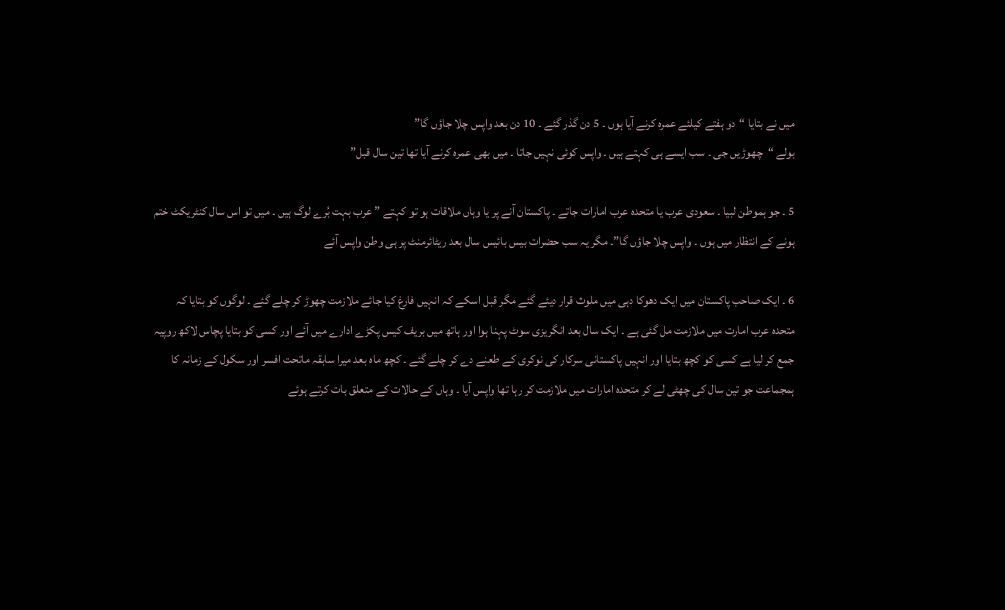ميں نے بتايا “دو ہفتے کيلئے عمرہ کرنے آيا ہوں ۔ 5 دن گذر گئے ۔ 10 دن بعد واپس چلا جاؤں گا”
بولے “چھوڑيں جی ۔ سب ايسے ہی کہتے ہيں ۔ واپس کوئی نہيں جاتا ۔ ميں بھی عمرہ کرنے آيا تھا تين سال قبل”

5 ۔ جو ہموطن لبيا ۔ سعودی عرب يا متحدہ عرب امارات جاتے ۔ پاکستان آنے پر يا وہاں ملاقات ہو تو کہتے ” عرب بہت بُرے لوگ ہيں ۔ ميں تو اس سال کنٹريکٹ ختم ہونے کے انتظار ميں ہوں ۔ واپس چلا جاؤں گا”۔ مگر يہ سب حضرات بيس بائيس سال بعد ريٹائرمنٹ پر ہی وطن واپس آئے

6 ۔ ايک صاحب پاکستان ميں ايک دھوکا دہی ميں ملوث قرار ديئے گئے مگر قبل اسکے کہ انہيں فارغ کيا جائے ملازمت چھوڑ کر چلے گئے ۔ لوگوں کو بتايا کہ متحدہ عرب امارت ميں ملازمت مل گئی ہے ۔ ايک سال بعد انگريزی سوٹ پہنا ہوا اور ہاتھ ميں بريف کيس پکڑے ادارے ميں آئے اور کسی کو بتايا پچاس لاکھ روپيہ جمع کر ليا ہے کسی کو کچھ بتايا اور انہيں پاکستانی سرکار کی نوکری کے طعنے دے کر چلے گئے ۔ کچھ ماہ بعد ميرا سابقہ ماتحت افسر اور سکول کے زمانہ کا ہمجماعت جو تين سال کی چھٹی لے کر متحدہ امارات ميں ملازمت کر رہا تھا واپس آيا ۔ وہاں کے حالات کے متعلق بات کرتے ہوئے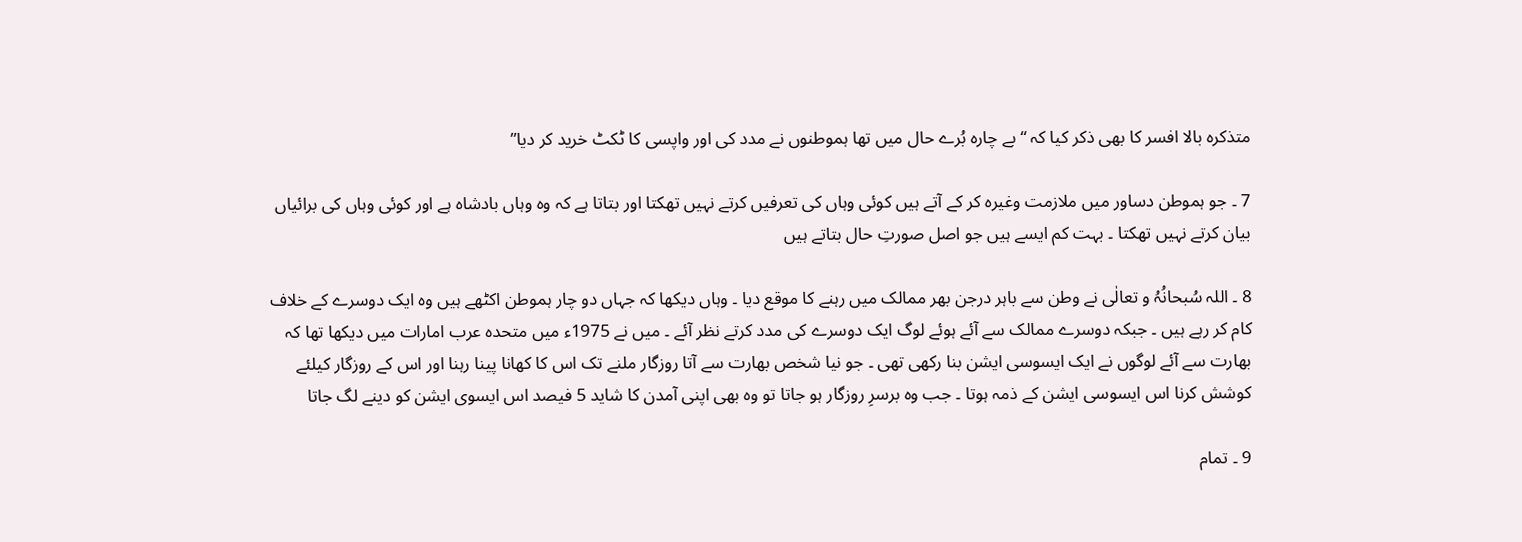متذکرہ بالا افسر کا بھی ذکر کيا کہ “بے چارہ بُرے حال ميں تھا ہموطنوں نے مدد کی اور واپسی کا ٹکٹ خريد کر ديا”

7 ۔ جو ہموطن دساور ميں ملازمت وغيرہ کر کے آتے ہيں کوئی وہاں کی تعرفيں کرتے نہيں تھکتا اور بتاتا ہے کہ وہ وہاں بادشاہ ہے اور کوئی وہاں کی برائياں بيان کرتے نہيں تھکتا ۔ بہت کم ايسے ہيں جو اصل صورتِ حال بتاتے ہيں

8 ۔ اللہ سُبحانُہُ و تعالٰی نے وطن سے باہر درجن بھر ممالک ميں رہنے کا موقع ديا ۔ وہاں ديکھا کہ جہاں دو چار ہموطن اکٹھے ہيں وہ ايک دوسرے کے خلاف کام کر رہے ہيں ۔ جبکہ دوسرے ممالک سے آئے ہوئے لوگ ايک دوسرے کی مدد کرتے نظر آئے ۔ ميں نے 1975ء میں متحدہ عرب امارات ميں ديکھا تھا کہ بھارت سے آئے لوگوں نے ايک ايسوسی ايشن بنا رکھی تھی ۔ جو نيا شخص بھارت سے آتا روزگار ملنے تک اس کا کھانا پينا رہنا اور اس کے روزگار کيلئے کوشش کرنا اس ايسوسی ايشن کے ذمہ ہوتا ۔ جب وہ برسرِ روزگار ہو جاتا تو وہ بھی اپنی آمدن کا شايد 5 فيصد اس ايسوی ايشن کو دينے لگ جاتا

9 ۔ تمام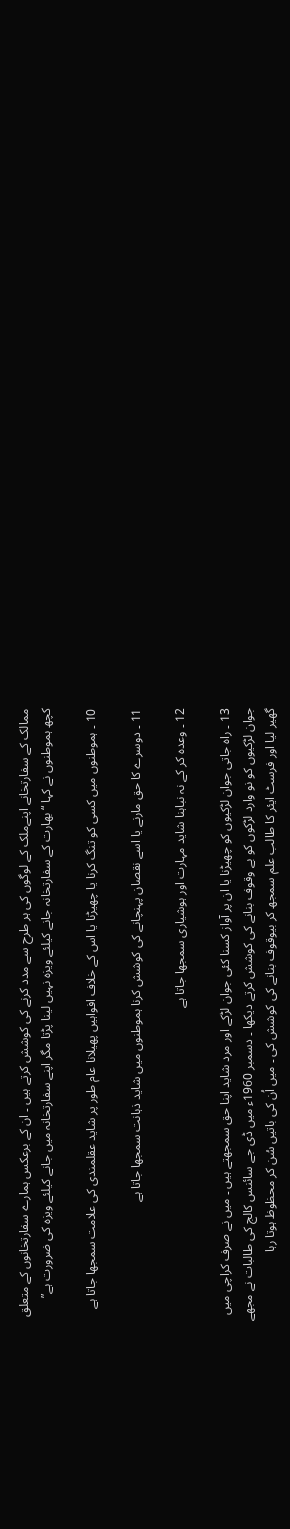ممالک کے سفارتخانے اپنےملک کے لوگوں کی ہر طرح سے مدد کرنے کی کوشش کرتے ہيں ۔ ان کے برعکس ہمارے سفارتخانوں کے متعلق کچھ ہموطنوں نے کہا “بھارت کے سفارتخانہ جانے کيلئے ويزہ نہيں لينا پڑتا مگر اپنے سفارتخانہ ميں جانے کيلئے ويزہ کی ضرورت ہے”

10 ۔ ہموطنوں ميں کسی کو تنگ کرنا يا چھيڑنا يا اس کے خلاف افواہيں پھيلانا عام طور پر شايد عقلمندی کی علامت سمجھا جاتا ہے

11 ۔ دوسرے کا حق مارنے يا اسے نقصان پہنچانے کی کوشش کرنا ہموطنوں ميں شايد ذہانت سمجھا جاتا ہے

12 ۔ وعدہ کر کے نہ نباہنا شايد مہارت اور ہوشياری سمجھا جاتا ہے

13 ۔ راہ جاتی جوان لڑکيوں کو چھيڑنا يا ان پر آواز کسنا کئی جوان لڑکے اور مرد شايد اپنا حق سمجھتے ہيں ۔ ميں نے صرف کراچی ميں جوان لڑکيوں کو نو وارد لڑکوں کو بے وقوف بنانے کی کوشش کرتے ديکھا ۔ دسمبر 1960ء ميں ڈی جے سائنس کالج کی طالبات نے مجھے گھير ليا اور فرسٹ ايئر کا طالب علم سمجھ کر بيوقوف بنانے کی کوشش کی ۔ ميں اُن کی باتيں سُن کر محظوظ ہوتا رہا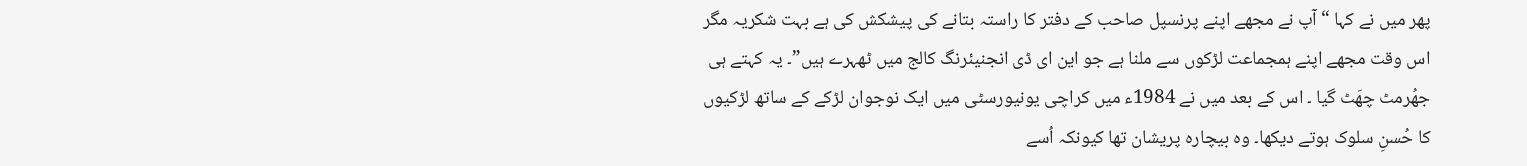پھر ميں نے کہا “آپ نے مجھے اپنے پرنسپل صاحب کے دفتر کا راستہ بتانے کی پيشکش کی ہے بہت شکريہ مگر اس وقت مجھے اپنے ہمجماعت لڑکوں سے ملنا ہے جو اين ای ڈی انجنيئرنگ کالج ميں ٹھہرے ہيں”۔ يہ کہتے ہی جھُرمٹ چھَٹ گيا ۔ اس کے بعد ميں نے 1984ء ميں کراچی يونيورسٹی ميں ايک نوجوان لڑکے کے ساتھ لڑکيوں کا حُسنِ سلوک ہوتے ديکھا۔ وہ بيچارہ پريشان تھا کيونکہ اُسے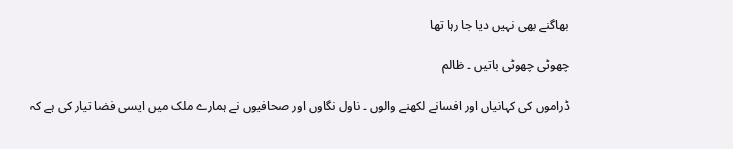بھاگنے بھی نہيں ديا جا رہا تھا

چھوٹی چھوٹی باتيں ۔ ظالم

ڈراموں کی کہانياں اور افسانے لکھنے والوں ۔ ناول نگاوں اور صحافيوں نے ہمارے ملک ميں ايسی فضا تيار کی ہے کہ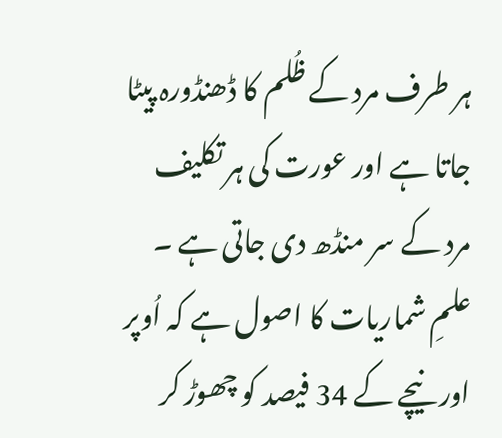ہر طرف مرد کے ظُلم کا ڈھنڈورہ پيٹا جاتا ہے اور عورت کی ہر تکليف مرد کے سر منڈھ دی جاتی ہے ۔ علمِ شماريات کا اصول ہے کہ اُوپر اور نيچے کے 34 فيصد کو چھوڑ کر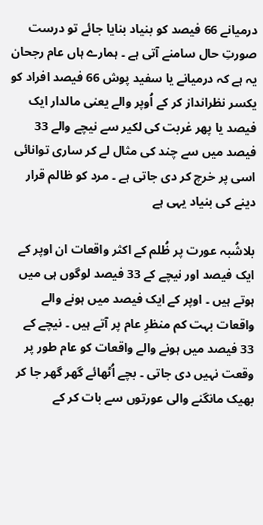درميانے 66 فيصد کو بنياد بنايا جائے تو درست صورتِ حال سامنے آتی ہے ۔ ہمارے ہاں عام رجحان يہ ہے کہ درميانے يا سفيد پوش 66 فيصد افراد کو يکسر نظرانداز کر کے اُوپر والے يعنی مالدار ايک فيصد يا پھر غربت کی لکير سے نيچے والے 33 فيصد ميں سے چند کی مثال لے کر ساری توانائی اسی پر خرچ کر دی جاتی ہے ۔ مرد کو ظالم قرار دينے کی بنياد يہی ہے

بلاشُبہ عورت پر ظُلم کے اکثر واقعات ان اوپر کے ايک فيصد اور نيچے کے 33 فيصد لوگوں ہی ميں ہوتے ہيں ۔ اوپر کے ايک فيصد ميں ہونے والے واقعات بہت کم منظرِ عام پر آتے ہيں ۔ نيچے کے 33 فيصد ميں ہونے والے واقعات کو عام طور پر وقعت نہيں دی جاتی ۔ بچے اُٹھائے گھر گھر جا کر بھيک مانگنے والی عورتوں سے بات کر کے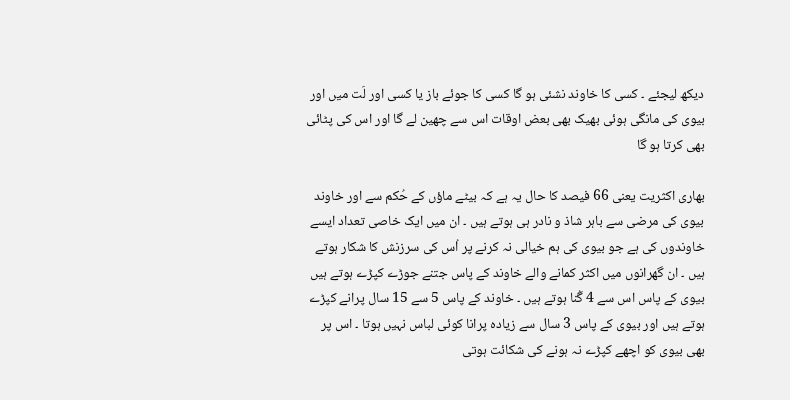ديکھ ليجئے ۔ کسی کا خاوند نشئی ہو گا کسی کا جوئے باز يا کسی اور لَت ميں اور بيوی کی مانگی ہوئی بھيک بھی بعض اوقات اس سے چھين لے گا اور اس کی پٹائی بھی کرتا ہو گا

بھاری اکثريت يعنی 66 فيصد کا حال يہ ہے کہ بيٹے ماؤں کے حُکم سے اور خاوند بيوی کی مرضی سے باہر شاذ و نادر ہی ہوتے ہيں ۔ ان ميں ايک خاصی تعداد ايسے خاوندوں کی ہے جو بيوی کی ہم خيالی نہ کرنے پر اُس کی سرزنش کا شکار ہوتے ہيں ۔ ان گھرانوں ميں اکثر کمانے والے خاوند کے پاس جتنے جوڑے کپڑے ہوتے ہيں بيوی کے پاس اس سے 4 گُنا ہوتے ہيں ۔ خاوند کے پاس 5 سے 15 سال پرانے کپڑے ہوتے ہيں اور بيوی کے پاس 3 سال سے زيادہ پرانا کوئی لباس نہيں ہوتا ۔ اس پر بھی بيوی کو اچھے کپڑے نہ ہونے کی شکائت ہوتی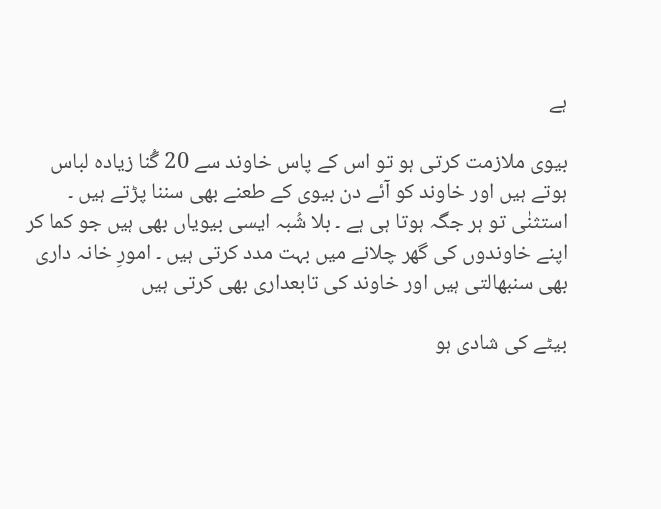ہے

بيوی ملازمت کرتی ہو تو اس کے پاس خاوند سے 20 گُنا زيادہ لباس ہوتے ہيں اور خاوند کو آئے دن بيوی کے طعنے بھی سننا پڑتے ہيں ۔ استثنٰی تو ہر جگہ ہوتا ہی ہے ۔ بلا شُبہ ايسی بيوياں بھی ہيں جو کما کر اپنے خاوندوں کی گھر چلانے ميں بہت مدد کرتی ہيں ۔ امورِ خانہ داری بھی سنبھالتی ہيں اور خاوند کی تابعداری بھی کرتی ہيں

بيٹے کی شادی ہو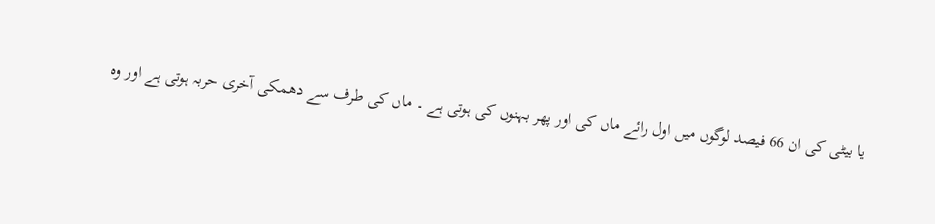يا بيٹی کی ان 66 فيصد لوگوں ميں اول رائے ماں کی اور پھر بہنوں کی ہوتی ہے ۔ ماں کی طرف سے دھمکی آخری حربہ ہوتی ہے اور وہ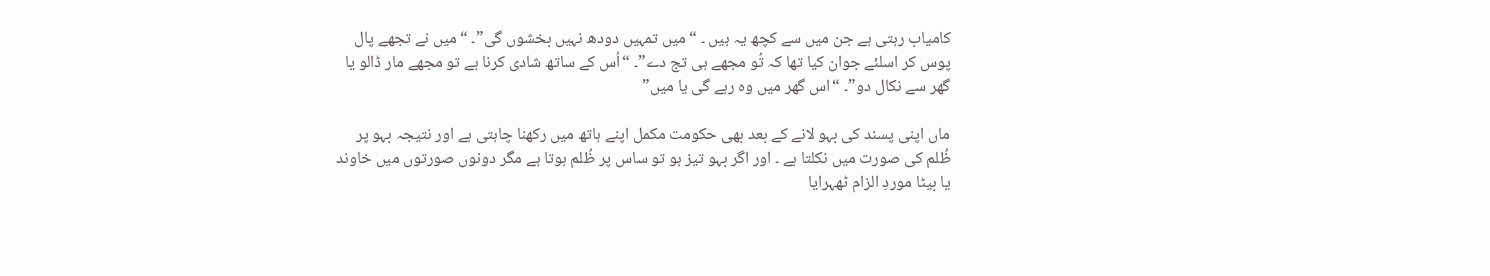کامياب رہتی ہے جن ميں سے کچھ يہ ہيں ۔ “ميں تمہيں دودھ نہيں بخشوں گی”۔ “ميں نے تجھے پال پوس کر اسلئے جوان کيا تھا کہ تُو مجھے ہی تج دے”۔ “اُس کے ساتھ شادی کرنا ہے تو مجھے مار ڈالو يا گھر سے نکال دو”۔ “اس گھر ميں وہ رہے گی يا ميں”

ماں اپنی پسند کی بہو لانے کے بعد بھی حکومت مکمل اپنے ہاتھ ميں رکھنا چاہتی ہے اور نتيجہ بہو پر ظُلم کی صورت ميں نکلتا ہے ۔ اور اگر بہو تيز ہو تو ساس پر ظُلم ہوتا ہے مگر دونوں صورتوں ميں خاوند يا بيٹا موردِ الزام ٹھہرايا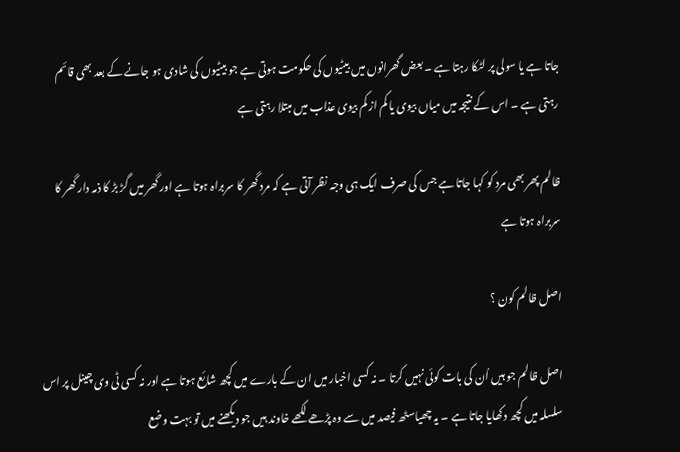جاتا ہے يا سولی پر لٹکا رہتا ہے ۔ بعض گھرانوں ميں بيٹيوں کی حکومت ہوتی ہے جو بيٹيوں کی شادی ہو جانے کے بعد بھی قائم رہتی ہے ۔ اس کے نتيجہ ميں مياں بيوی يا کم از کم بيوی عذاب ميں مبتلا رہتی ہے

ظالم پھر بھی مرد کو کہا جاتا ہے جس کی صرف ايک ہی وجہ نظر آتی ہے کہ مرد گھر کا سربراہ ہوتا ہے اور گھر ميں گڑ بڑ کا ذمہ دار گھر کا سربراہ ہوتا ہے

اصل ظالم کون ؟

اصل ظالم جو ہيں اُن کی بات کوئی نہيں کرتا ۔ نہ کسی اخبار ميں ان کے بارے ميں کچھ شائع ہوتا ہے اور نہ کسی ٹی وی چينل پر اس سلسلہ ميں کچھ دکھايا جاتا ہے ۔ يہ چھياسٹھ فيصد ميں سے وہ پڑھے لکھے خاوند ہيں جو ديکھنے ميں تو بہت وضع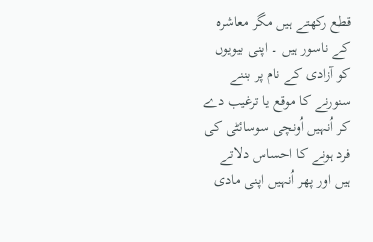قطع رکھتے ہيں مگر معاشرہ کے ناسور ہيں ۔ اپنی بيويوں کو آزادی کے نام پر بننے سنورنے کا موقع يا ترغيب دے کر اُنہيں اُونچی سوسائٹی کی فرد ہونے کا احساس دلاتے ہيں اور پھر اُنہيں اپنی مادی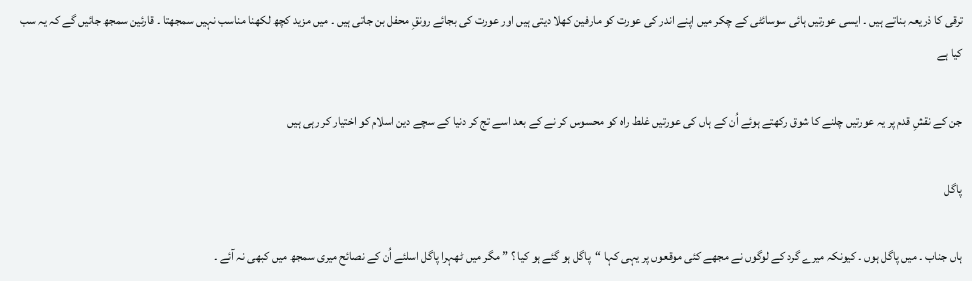ترقی کا ذريعہ بناتے ہيں ۔ ايسی عورتيں ہائی سوسائٹی کے چکر ميں اپنے اندر کی عورت کو مارفين کھلا ديتی ہيں اور عورت کی بجائے رونقِ محفل بن جاتی ہيں ۔ ميں مزيد کچھ لکھنا مناسب نہيں سمجھتا ۔ قارئين سمجھ جائيں گے کہ يہ سب کيا ہے

جن کے نقشِ قدم پر يہ عورتيں چلنے کا شوق رکھتے ہوئے اُن کے ہاں کی عورتيں غلط راہ کو محسوس کر نے کے بعد اسے تج کر دنيا کے سچے دين اسلام کو اختيار کر رہی ہيں

پاگل

ہاں جناب ۔ ميں پاگل ہوں ۔ کيونکہ ميرے گرد کے لوگوں نے مجھے کئی موقعوں پر يہی کہا “پاگل ہو گئے ہو کيا ؟ ” مگر میں ٹھہرا پاگل اسلئے اُن کے نصائح ميری سمجھ ميں کبھی نہ آئے ۔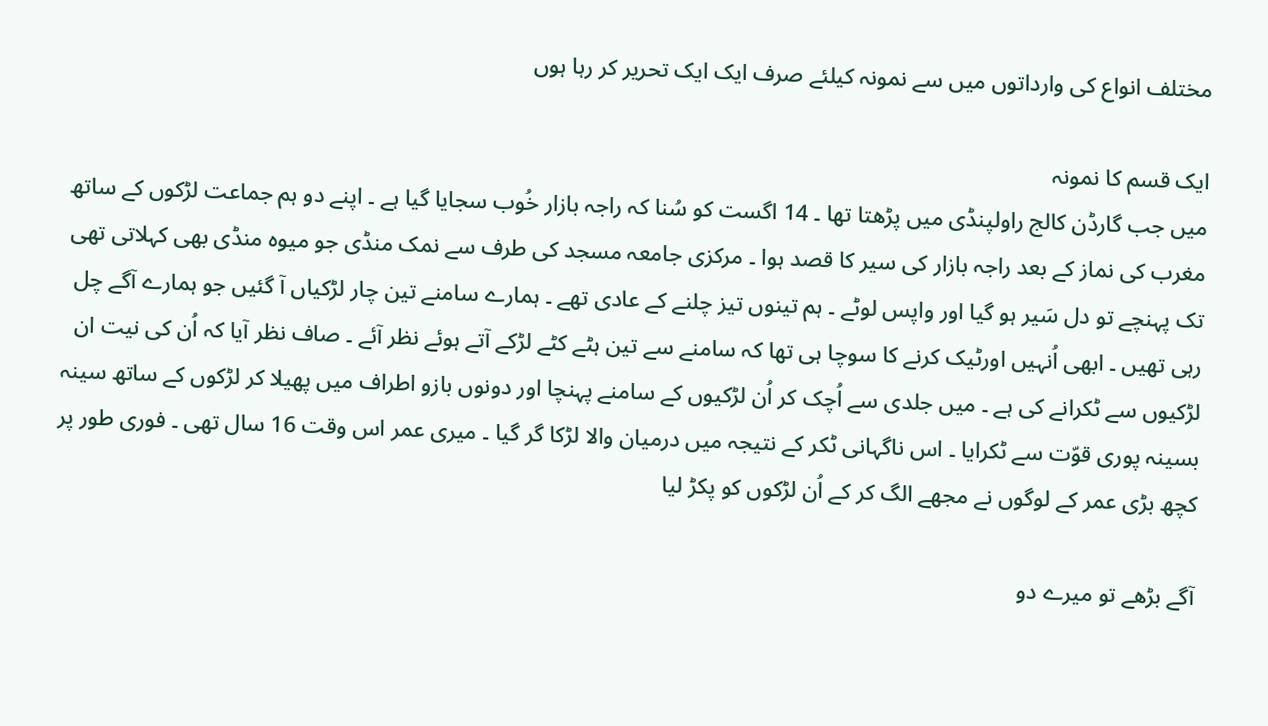مختلف انواع کی وارداتوں میں سے نمونہ کيلئے صرف ایک ايک تحرير کر رہا ہوں

ايک قسم کا نمونہ
میں جب گارڈن کالج راولپنڈی میں پڑھتا تھا ۔ 14 اگست کو سُنا کہ راجہ بازار خُوب سجايا گيا ہے ۔ اپنے دو ہم جماعت لڑکوں کے ساتھ مغرب کی نماز کے بعد راجہ بازار کی سير کا قصد ہوا ۔ مرکزی جامعہ مسجد کی طرف سے نمک منڈی جو ميوہ منڈی بھی کہلاتی تھی تک پہنچے تو دل سَير ہو گيا اور واپس لوٹے ۔ ہم تينوں تيز چلنے کے عادی تھے ۔ ہمارے سامنے تين چار لڑکياں آ گئيں جو ہمارے آگے چل رہی تھيں ۔ ابھی اُنہيں اورٹيک کرنے کا سوچا ہی تھا کہ سامنے سے تين ہٹے کٹے لڑکے آتے ہوئے نظر آئے ۔ صاف نظر آيا کہ اُن کی نيت ان لڑکيوں سے ٹکرانے کی ہے ۔ ميں جلدی سے اُچک کر اُن لڑکيوں کے سامنے پہنچا اور دونوں بازو اطراف میں پھيلا کر لڑکوں کے ساتھ سينہ بسينہ پوری قوّت سے ٹکرايا ۔ اس ناگہانی ٹکر کے نتيجہ ميں درميان والا لڑکا گر گيا ۔ ميری عمر اس وقت 16 سال تھی ۔ فوری طور پر کچھ بڑی عمر کے لوگوں نے مجھے الگ کر کے اُن لڑکوں کو پکڑ ليا

آگے بڑھے تو ميرے دو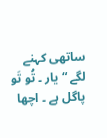ساتھی کہنے لگے “يار ۔ تُو تَو پاگل ہے ۔ اچھا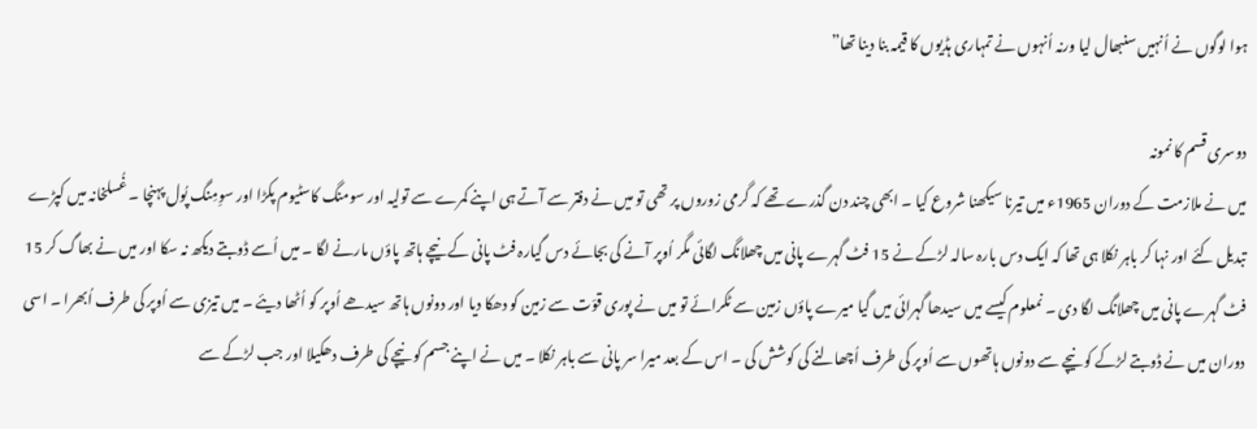ہوا لوگوں نے اُنہيں سنبھال ليا ورنہ اُنہوں نے تمہاری ہڈيوں کا قيمہ بنا دينا تھا”

دوسری قسم کا نمونہ
ميں نے ملازمت کے دوران 1965ء میں تيرنا سيکھنا شروع کيا ۔ ابھی چند دن گذرے تھے کہ گرمی زوروں پر تھی تو میں نے دفتر سے آتے ہی اپنے کمرے سے توليہ اور سومنگ کاسٹيوم پکڑا اور سوِمِنگ پُول پہنچا ۔ غُسلخانہ ميں کپڑے تبديل کئے اور نہا کر باہر نکلا ہی تھا کہ ايک دس بارہ سالہ لڑکے نے 15 فٹ گہرے پانی میں چھلانگ لگائی مگر اُوپر آنے کی بجائے دس گيارہ فٹ پانی کے نيچے ہاتھ پاؤں مارنے لگا ۔ ميں اُسے ڈوبتے ديکھ نہ سکا اور میں نے بھاگ کر 15 فٹ گہرے پانی میں چھلانگ لگا دی ۔ نمعلوم کيسے میں سيدھا گہرائی ميں گيا ميرے پاؤں زمين سے ٹکرائے تو میں نے پوری قوّت سے زمين کو دھکا ديا اور دونوں ہاتھ سيدھے اُوپر کو اُٹھا ديئے ۔ ميں تيزی سے اُوپر کی طرف اُبھرا ۔ اسی دوران ميں نے ڈوبتے لڑکے کو نيچے سے دونوں ہاتھوں سے اُوپر کی طرف اُچھالنے کی کوشش کی ۔ اس کے بعد ميرا سر پانی سے باہر نکلا ۔ میں نے اپنے جسم کو نيچے کی طرف دھکيلا اور جب لڑکے سے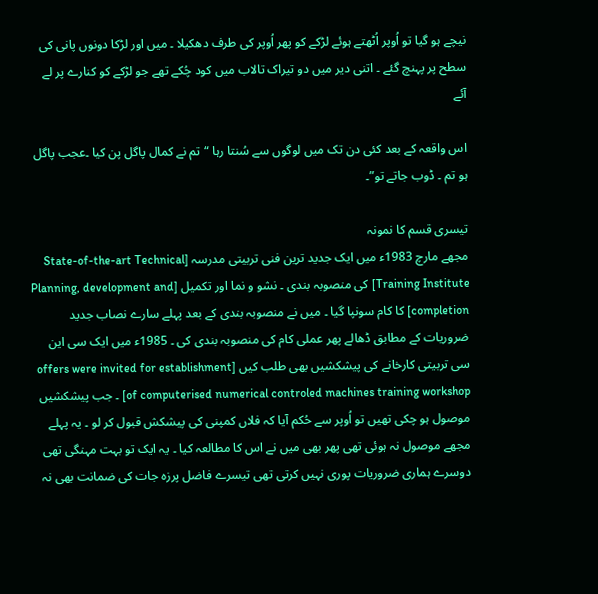نيچے ہو گيا تو اُوپر اُٹھتے ہوئے لڑکے کو پھر اُوپر کی طرف دھکيلا ۔ میں اور لڑکا دونوں پانی کی سطح پر پہنچ گئے ۔ اتنی دير میں دو تيراک تالاب میں کود چُکے تھے جو لڑکے کو کنارے پر لے آئے

اس واقعہ کے بعد کئی دن تک میں لوگوں سے سُنتا رہا “تم نے کمال پاگل پن کيا ۔عجب پاگل ہو تم ۔ ڈوب جاتے تو”۔

تيسری قسم کا نمونہ
مجھے مارچ 1983ء ميں ايک جديد ترين فنی تربيتی مدرسہ [State-of-the-art Technical Training Institute] کی منصوبہ بندی ۔ نشو و نما اور تکميل [Planning, development and completion] کا کام سونپا گيا ۔ ميں نے منصوبہ بندی کے بعد پہلے سارے نصاب جديد ضروريات کے مطابق ڈھالے پھر عملی کام کی منصوبہ بندی کی ۔ 1985ء ميں ايک سی اين سی تربيتی کارخانے کی پيشکشيں بھی طلب کيں [offers were invited for establishment of computerised numerical controled machines training workshop] ۔ جب پيشکشيں موصول ہو چکی تھيں تو اُوپر سے حُکم آيا کہ فلاں کمپنی کی پيشکش قبول کر لو ۔ يہ پہلے مجھے موصول نہ ہوئی تھی پھر بھی ميں نے اس کا مطالعہ کيا ۔ يہ ايک تو بہت مہنگی تھی دوسرے ہماری ضروريات پوری نہيں کرتی تھی تيسرے فاضل پرزہ جات کی ضمانت بھی نہ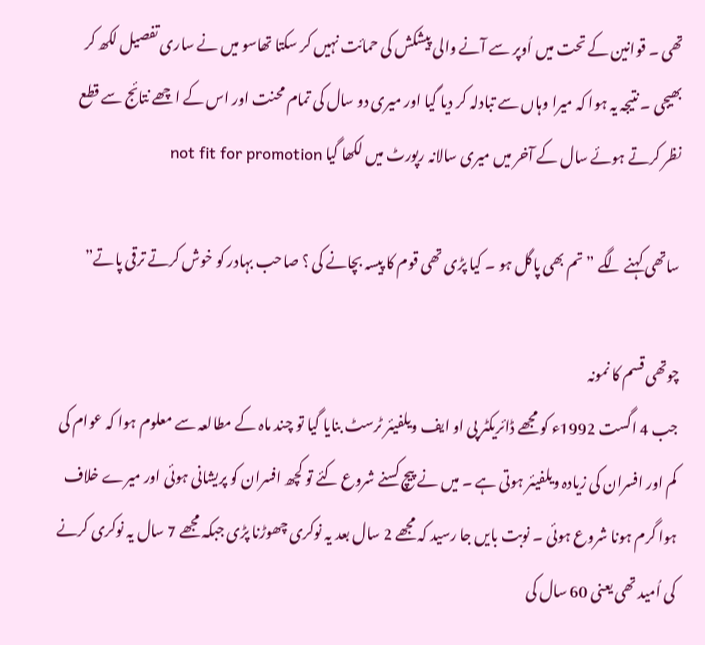تھی ۔ قوانين کے تحت ميں اُوپر سے آنے والی پيشکش کی حمائت نہيں کر سکتا تھاسو ميں نے ساری تفصيل لکھ کر بھيجی ۔ نتيجہ يہ ہوا کہ ميرا وہاں سے تبادلہ کر ديا گيا اور ميری دو سال کی تمام محنت اور اس کے اچھے نتائج سے قطع نظر کرتے ہوئے سال کے آخر ميں ميری سالانہ رپورٹ ميں لکھا گيا not fit for promotion

ساتھی کہنے لگے ” تم بھی پاگل ہو ۔ کيا پڑی تھی قوم کا پيسہ بچانے کی ؟ صاحب بہادر کو خوش کرتے ترقی پاتے”

چوتھی قسم کا نمونہ
جب 4 اگست 1992ء کو مجھے ڈائريکٹر پی او ايف ويلفيئر ٹرسٹ بنايا گيا تو چند ماہ کے مطالعہ سے معلوم ہوا کہ عوام کی کم اور افسران کی زيادہ ويلفيئر ہوتی ہے ۔ میں نے پيچ کسنے شروع کئے تو کچھ افسران کو پريشانی ہوئی اور ميرے خلاف ہوا گرم ہونا شروع ہوئی ۔ نوبت بايں جا رسيد کہ مجھے 2 سال بعد يہ نوکری چھوڑنا پڑی جبکہ مجھے 7 سال يہ نوکری کرنے کی اُميد تھی يعنی 60 سال کی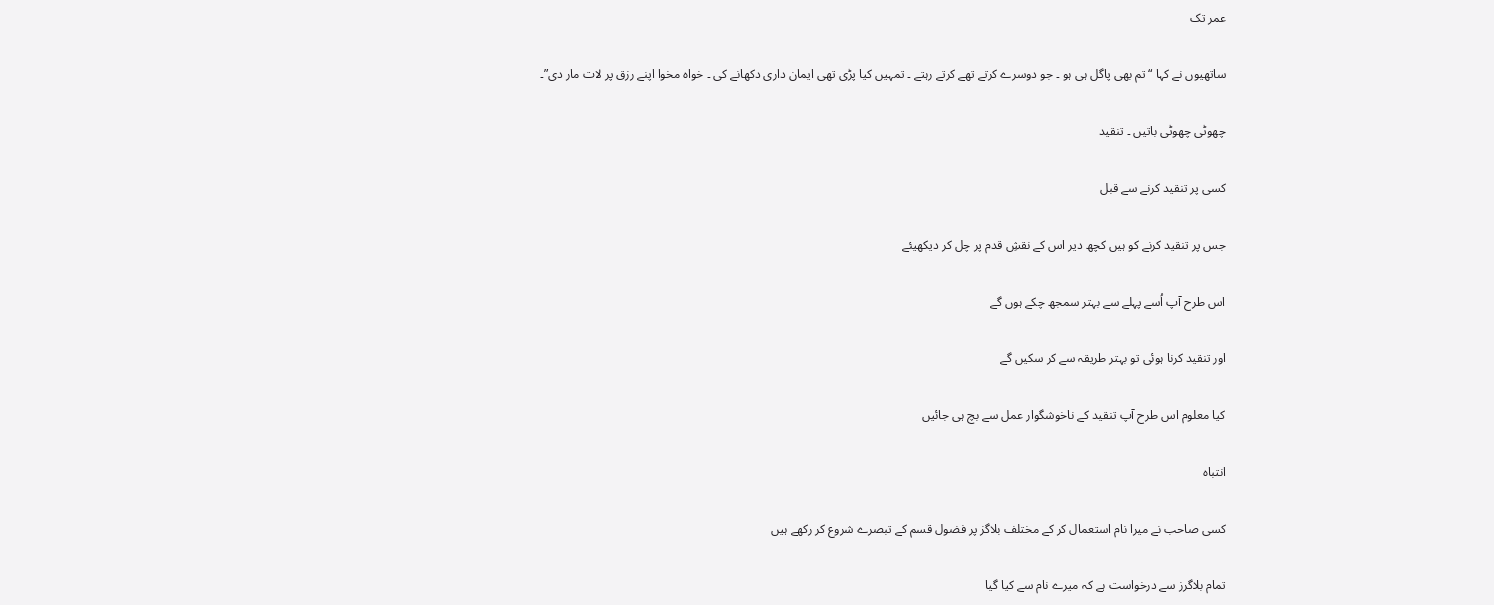عمر تک

ساتھيوں نے کہا “تم بھی پاگل ہی ہو ۔ جو دوسرے کرتے تھے کرتے رہتے ۔ تمہيں کيا پڑی تھی ايمان داری دکھانے کی ۔ خواہ مخوا اپنے رزق پر لات مار دی”۔

چھوٹی چھوٹی باتیں ۔ تنقید

کسی پر تنقید کرنے سے قبل

جس پر تنقيد کرنے کو ہيں کچھ دیر اس کے نقشِ قدم پر چل کر دیکھیئے

اس طرح آپ اُسے پہلے سے بہتر سمجھ چکے ہوں گے

اور تنقید کرنا ہوئی تو بہتر طریقہ سے کر سکیں گے

کيا معلوم اس طرح آپ تنقيد کے ناخوشگوار عمل سے بچ ہی جائيں

انتباہ

کسی صاحب نے ميرا نام استعمال کر کے مختلف بلاگز پر فضول قسم کے تبصرے شروع کر رکھے ہيں

تمام بلاگرز سے درخواست ہے کہ ميرے نام سے کيا گيا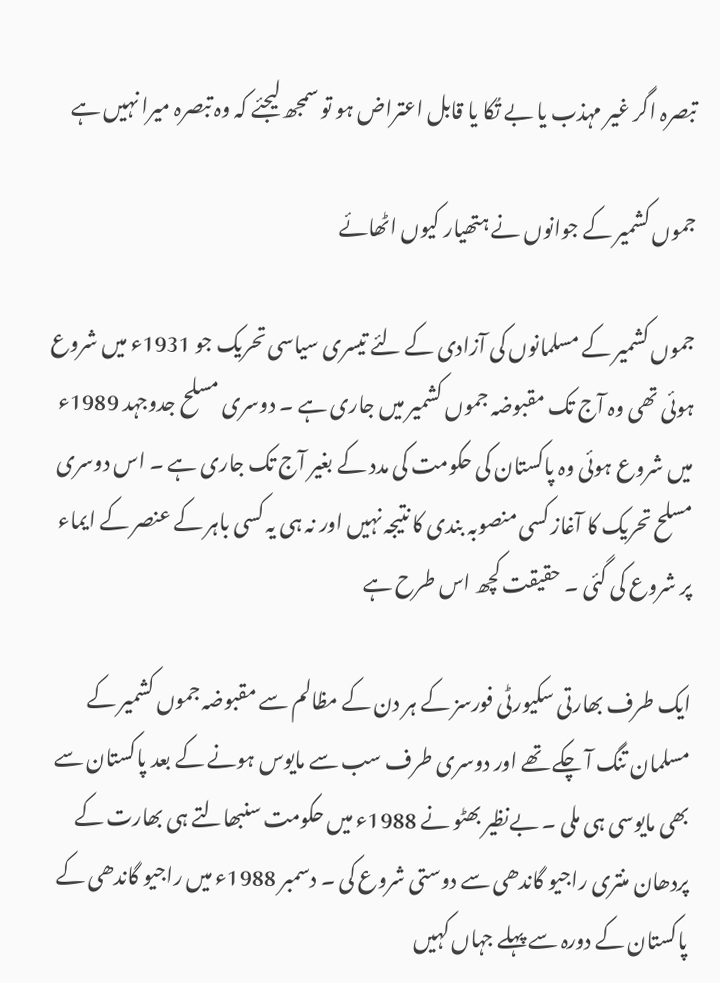تبصرہ اگر غير مہذب يا بے تُکا يا قابل اعتراض ہو تو سمجھ ليجئے کہ وہ تبصرہ ميرا نہيں ہے

جموں کشمیر کے جوانوں نے ہتھیار کیوں اٹھائے

جموں کشمیر کے مسلمانوں کی آزادی کے لئے تیسری سیاسی تحریک جو 1931ء میں شروع ہوئی تھی وہ آج تک مقبوضہ جموں کشمیر میں جاری ہے ۔ دوسری مسلح جدوجہد 1989ء میں شروع ہوئی وہ پاکستان کی حکومت کی مدد کے بغیر آج تک جاری ہے ۔ اس دوسری مسلح تحریک کا آغاز کسی منصوبہ بندی کا نتیجہ نہیں اور نہ ہی یہ کسی باہر کے عنصر کے ایماء پر شروع کی گئی ۔ حقیقت کچھ اس طرح ہے

ایک طرف بھارتی سکیورٹی فورسز کے ہر دن کے مظالم سے مقبوضہ جموں کشمیر کے مسلمان تنگ آ چکے تھے اور دوسری طرف سب سے مایوس ہونے کے بعد پاکستان سے بھی مایوسی ہی ملی ۔ بےنظیر بھٹو نے 1988ء میں حکومت سنبھالتے ہی بھارت کے پردھان منتری راجیو گاندھی سے دوستی شروع کی ۔ دسمبر 1988ء میں راجیو گاندھی کے پاکستان کے دورہ سے پہلے جہاں کہیں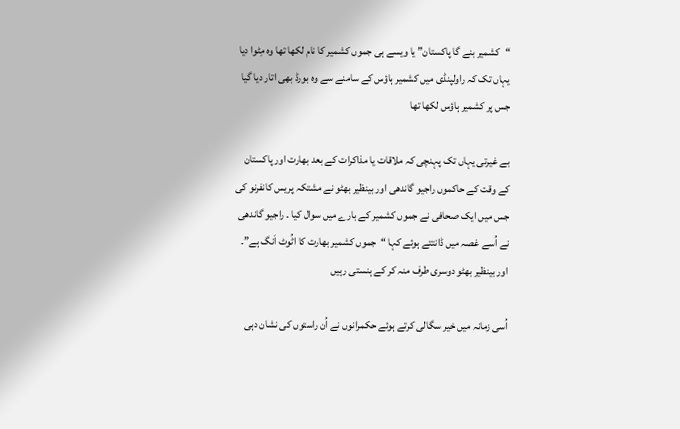“کشمیر بنے گا پاکستان” یا ویسے ہی جموں کشمیر کا نام لکھا تھا وہ مِٹوا دیا یہاں تک کہ راولپنڈی میں کشمیر ہاؤس کے سامنے سے وہ بورڈ بھی اتار دیا گیا جس پر کشمیر ہاؤس لکھا تھا

بے غيرتی يہاں تک پہنچی کہ ملاقات يا مذاکرات کے بعد بھارت اور پاکستان کے وقت کے حاکموں راجيو گاندھی اور بينظير بھٹو نے مشتکہ پريس کانفرنو کی جس ميں ايک صحافی نے جموں کشمير کے بارے ميں سوال کيا ۔ راجيو گاندھی نے اُسے غصہ ميں ڈانتتے ہوئے کہا “جموں کشمير بھارت کا اٹُوٹ اَنگ ہے”۔ اور بينظير بھٹو دوسری طرف منہ کر کے ہنستی رہيں

اُسی زمانہ میں خیر سگالی کرتے ہوئے حکمرانوں نے اُن راستوں کی نشان دہی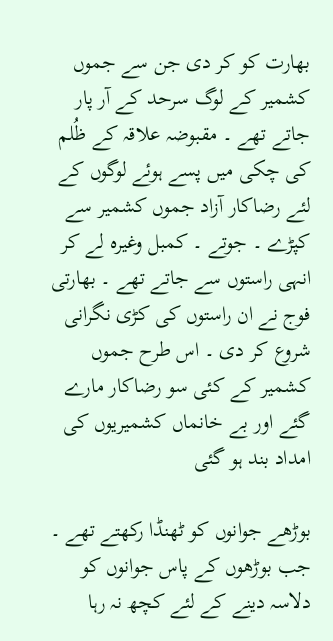بھارت کو کر دی جن سے جموں کشمیر کے لوگ سرحد کے آر پار جاتے تھے ۔ مقبوضہ علاقہ کے ظُلم کی چکی میں پسے ہوئے لوگوں کے لئے رضاکار آزاد جموں کشمیر سے کپڑے ۔ جوتے ۔ کمبل وغیرہ لے کر انہی راستوں سے جاتے تھے ۔ بھارتی فوج نے ان راستوں کی کڑی نگرانی شروع کر دی ۔ اس طرح جموں کشمیر کے کئی سو رضاکار مارے گئے اور بے خانماں کشمیریوں کی امداد بند ہو گئی

بوڑھے جوانوں کو ٹھنڈا رکھتے تھے ۔ جب بوڑھوں کے پاس جوانوں کو دلاسہ دینے کے لئے کچھ نہ رہا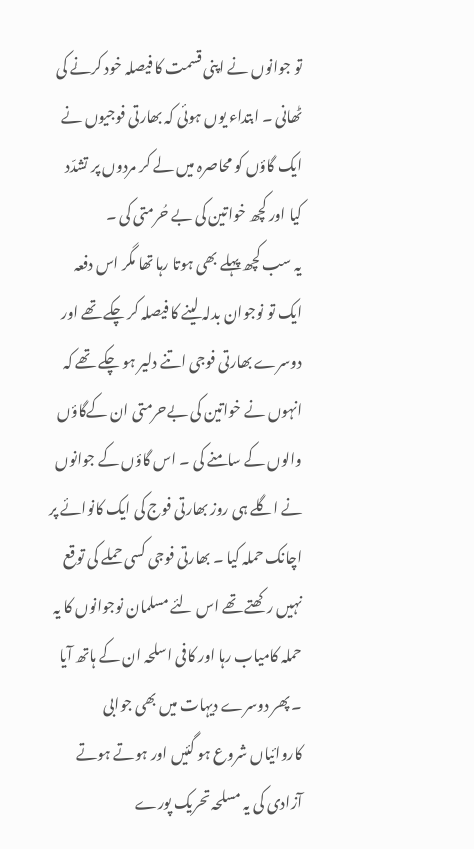تو جوانوں نے اپنی قسمت کا فیصلہ خود کرنے کی ٹھانی ۔ ابتداء یوں ہوئی کہ بھارتی فوجیوں نے ایک گاؤں کو محاصرہ میں لے کر مردوں پر تشدّد کیا اور کچھ خواتین کی بے حُرمتی کی ۔
یہ سب کچھ پہلے بھی ہوتا رہا تھا مگر اس دفعہ ایک تو نوجوان بدلہ لینے کا فیصلہ کر چکے تھے اور دوسرے بھارتی فوجی اتنے دلیر ہو چکے تھے کہ انہوں نے خواتین کی بےحرمتی ان کےگاؤں والوں کے سامنے کی ۔ اس گاؤں کے جوانوں نے اگلے ہی روز بھارتی فوج کی ایک کانوائے پر اچانک حملہ کیا ۔ بھارتی فوجی کسی حملے کی توقع نہیں رکھتے تھے اس لئے مسلمان نوجوانوں کا یہ حملہ کامیاب رہا اور کافی اسلحہ ان کے ہاتھ آیا ۔ پھر دوسرے دیہات میں بھی جوابی کاروائیاں شروع ہو گئیں اور ہوتے ہوتے آزادی کی یہ مسلحہ تحریک پورے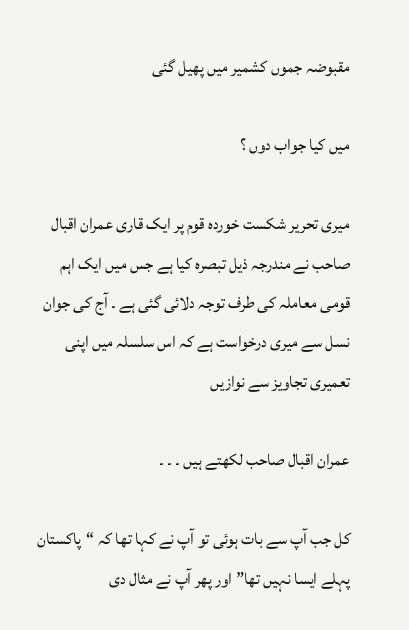مقبوضہ جموں کشمیر میں پھیل گئی

ميں کيا جواب دوں ؟

ميری تحرير شکست خوردہ قوم پر ايک قاری عمران اقبال صاحب نے مندرجہ ذيل تبصرہ کيا ہے جس ميں ايک اہم قومی معاملہ کی طرف توجہ دلائی گئی ہے ۔ آج کی جوان نسل سے ميری درخواست ہے کہ اس سلسلہ ميں اپنی تعميری تجاويز سے نوازيں

عمران اقبال صاحب لکھتے ہيں ۔ ۔ ۔

کل جب آپ سے بات ہوئی تو آپ نے کہا تھا کہ “پاکستان پہلے ایسا نہیں تھا” اور پھر آپ نے مثال دی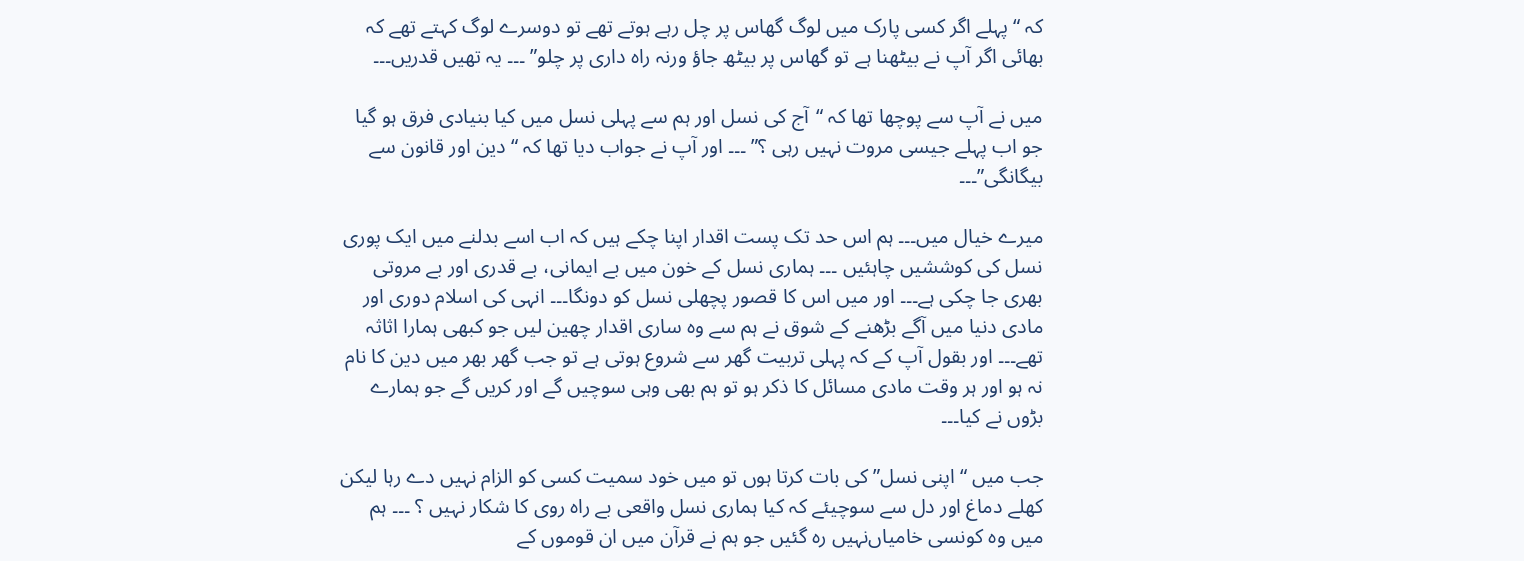کہ “پہلے اگر کسی پارک میں لوگ گھاس پر چل رہے ہوتے تھے تو دوسرے لوگ کہتے تھے کہ بھائی اگر آپ نے بیٹھنا ہے تو گھاس پر بیٹھ جاؤ ورنہ راہ داری پر چلو” ۔۔۔ یہ تھیں قدریں۔۔۔

میں نے آپ سے پوچھا تھا کہ “آج کی نسل اور ہم سے پہلی نسل میں کیا بنیادی فرق ہو گیا جو اب پہلے جیسی مروت نہیں رہی ؟” ۔۔۔ اور آپ نے جواب دیا تھا کہ “دین اور قانون سے بيگانگی”۔۔۔

میرے خیال میں۔۔۔ ہم اس حد تک پست اقدار اپنا چکے ہیں کہ اب اسے بدلنے میں ایک پوری نسل کی کوششیں چاہئیں ۔۔۔ ہماری نسل کے خون میں بے ایمانی، بے قدری اور بے مروتی بھری جا چکی ہے۔۔۔ اور میں اس کا قصور پچھلی نسل کو دونگا۔۔۔ انہی کی اسلام دوری اور مادی دنیا میں آگے بڑھنے کے شوق نے ہم سے وہ ساری اقدار چھین لیں جو کبھی ہمارا اثاثہ تھے۔۔۔ اور بقول آپ کے کہ پہلی تربیت گھر سے شروع ہوتی ہے تو جب گھر بھر میں دین کا نام نہ ہو اور ہر وقت مادی مسائل کا ذکر ہو تو ہم بھی وہی سوچیں گے اور کریں گے جو ہمارے بڑوں نے کیا۔۔۔

جب میں “اپنی نسل” کی بات کرتا ہوں تو میں خود سمیت کسی کو الزام نہیں دے رہا لیکن کھلے دماغ اور دل سے سوچیئے کہ کیا ہماری نسل واقعی بے راہ روی کا شکار نہیں ؟ ۔۔۔ ہم میں وہ کونسی خامیاں‌نہیں رہ گئيں جو ہم نے قرآن میں ان قوموں کے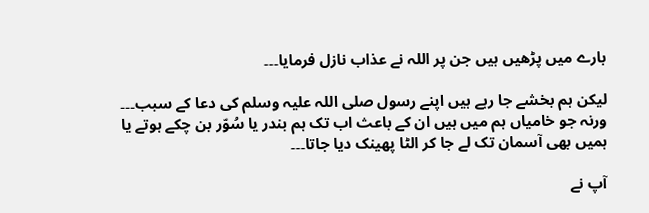بارے میں پڑھیں ہیں جن پر اللہ نے عذاب نازل فرمایا۔۔۔

لیکن ہم بخشے جا رہے ہیں اپنے رسول صلی اللہ علیہ وسلم کی دعا کے سبب۔۔۔ ورنہ جو خامیاں ہم میں ہیں ان کے باعث اب تک ہم بندر یا سُوّر بن چکے ہوتے یا ہمیں بھی آسمان تک لے جا کر الٹا پھینک دیا جاتا۔۔۔

آپ نے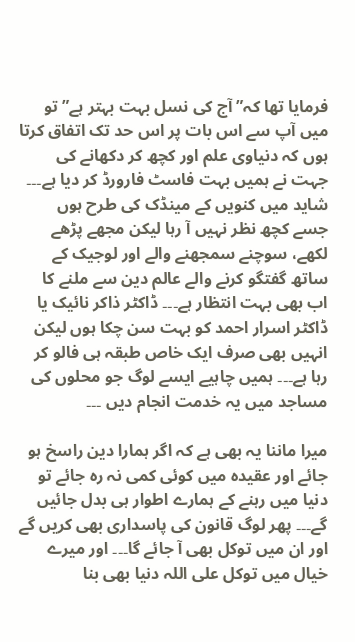فرمایا تھا کہ” آج کی نسل بہت بہتر ہے” تو میں آپ سے اس بات پر اس حد تک اتفاق کرتا ہوں کہ دنیاوی علم اور کچھ کر دکھانے کی جہت نے ہمیں بہت فاسٹ فارورڈ کر دیا ہے۔۔۔ شاید میں کنویں کے مینڈک کی طرح ہوں جسے کچھ نظر نہیں آ رہا لیکن مجھے پڑھے لکھے، سوچنے سمجھنے والے اور لوجیک کے ساتھ گفتگو کرنے والے عالم دین سے ملنے کا اب بھی بہت انتظار ہے۔۔۔ ڈاکٹر ذاکر نائیک یا ڈاکٹر اسرار احمد کو بہت سن چکا ہوں لیکن انہیں بھی صرف ایک خاص طبقہ ہی فالو کر رہا ہے۔۔۔ ہمیں چاہیے ایسے لوگ جو محلوں کی مساجد میں یہ خدمت انجام دیں ۔۔۔

میرا ماننا یہ بھی ہے کہ اگر ہمارا دین راسخ ہو جائے اور عقیدہ میں کوئی کمی نہ رہ جائے تو دنیا میں رہنے کے ہمارے اطوار ہی بدل جائیں گے۔۔۔ پھر لوگ قانون کی پاسداری بھی کریں گے اور ان میں توکل بھی آ جائے گا۔۔۔ اور میرے خیال میں توکل علی اللہ دنیا بھی بنا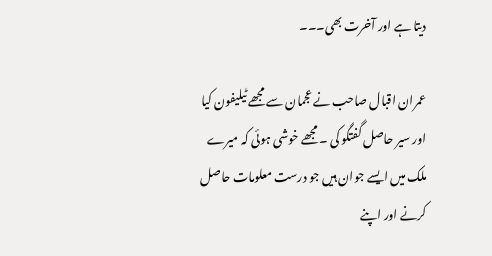دیتا ہے اور آخرت بھی۔۔۔

عمران اقبال صاحب نے عجمان سے مجھے ٹيليفون کيا اور سير حاصل گفتگو کی ۔ مجھے خوشی ہوئی کہ ميرے ملک ميں ايسے جوان ہيں جو درست معلومات حاصل کرنے اور اپنے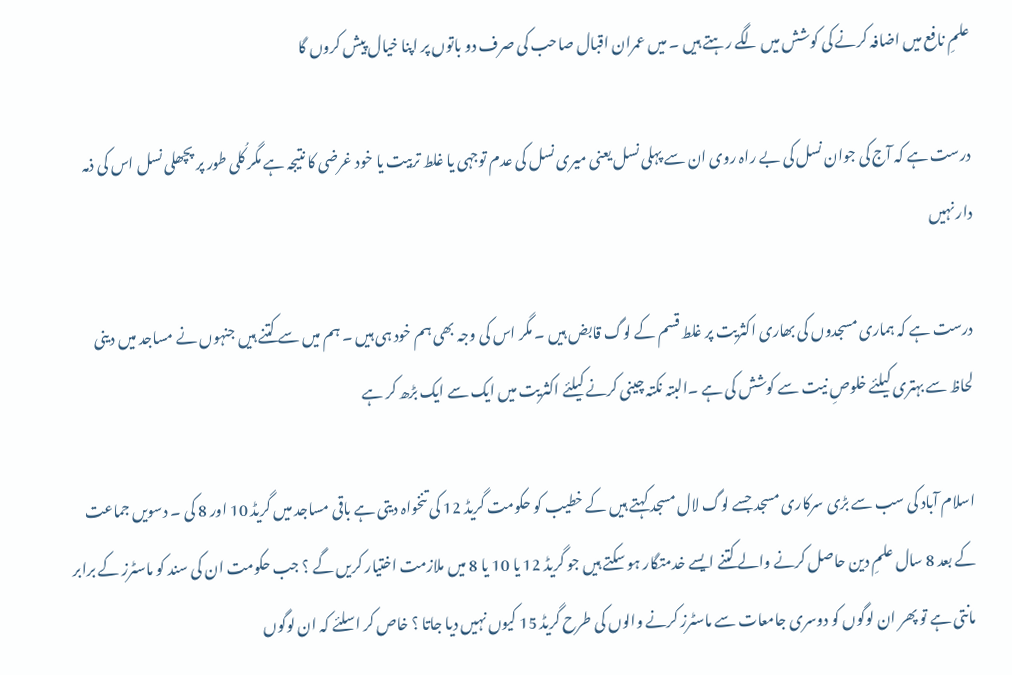علمِ نافع ميں اضافہ کرنے کی کوشش ميں لگے رہتے ہيں ۔ ميں عمران اقبال صاحب کی صرف دو باتوں پر اپنا خيال پيش کروں گا

درست ہے کہ آج کی جوان نسل کی بے راہ روی ان سے پہلی نسل يعنی ميری نسل کی عدم توجہی يا غلط تربيت يا خود غرضی کا نتيجہ ہے مگر کُلی طور پر پچھلی نسل اس کی ذمہ دار نہيں

درست ہے کہ ہماری مسجدوں کی بھاری اکثريت پر غلط قسم کے لوگ قابض ہيں ۔ مگر اس کی وجہ بھی ہم خود ہی ہيں ۔ ہم ميں سے کتنے ہيں جنہوں نے مساجد ميں دينی لحاظ سے بہتری کيلئے خلوصِ نيت سے کوشش کی ہے ۔البتہ نکتہ چينی کرنے کيلئے اکثريت ميں ايک سے ايک بڑھ کر ہے

اسلام آباد کی سب سے بڑی سرکاری مسجد جسے لوگ لال مسجد کہتے ہيں کے خطيب کو حکومت گريڈ 12 کی تنخواہ ديتی ہے باقی مساجد ميں گريڈ 10 اور 8 کی ۔ دسويں جماعت کے بعد 8 سال علمِ دين حاصل کرنے والے کتنے ايسے خدمتگار ہو سکتے ہيں جو گريڈ 12 يا 10 يا 8 ميں ملازمت اختيار کريں گے ؟ جب حکومت ان کی سند کو ماسٹرز کے برابر مانتی ہے تو پھر ان لوگوں کو دوسری جامعات سے ماسٹرز کرنے والوں کی طرح گريڈ 15 کيوں نہيں ديا جاتا ؟ خاص کر اسلئے کہ ان لوگوں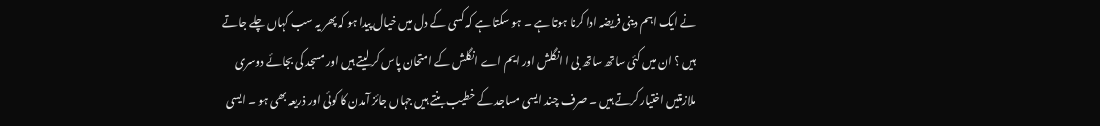نے ايک اہم دينی فريضہ ادا کرنا ہوتا ہے ۔ ہو سکتا ہے کہ کسی کے دل ميں خيال پيدا ہو کہ پھر يہ سب کہاں چلے جاتے ہيں ؟ ان ميں کئی ساتھ ساتھ بی ا انگلش اور ايم اے انگلش کے امتحان پاس کر ليتے ہيں اور مسجد کی بجائے دوسری ملازمتيں اختيار کرتے ہيں ۔ صرف چند ايسی مساجد کے خطيب بنتے ہيں جہاں جائز آمدن کا کوئی اور ذريعہ بھی ہو ۔ ايسی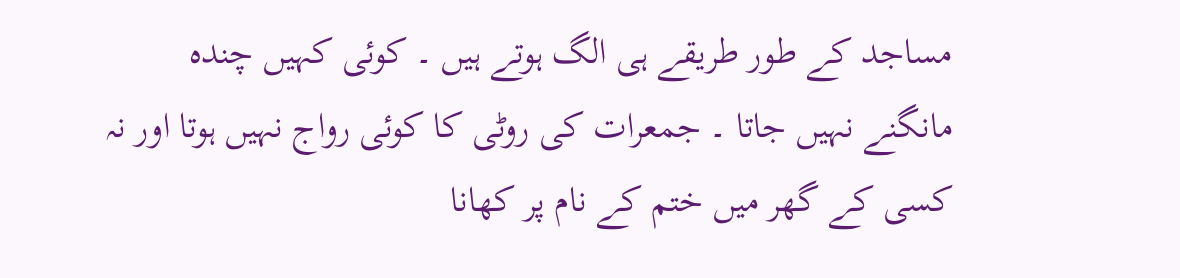مساجد کے طور طريقے ہی الگ ہوتے ہيں ۔ کوئی کہيں چندہ مانگنے نہيں جاتا ۔ جمعرات کی روٹی کا کوئی رواج نہيں ہوتا اور نہ کسی کے گھر ميں ختم کے نام پر کھانا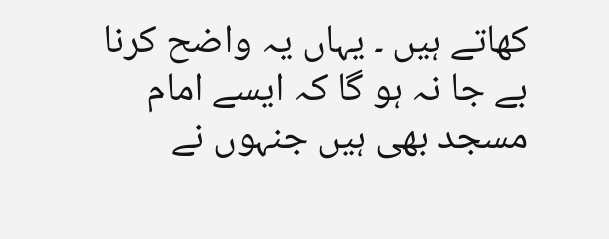کھاتے ہيں ۔ يہاں يہ واضح کرنا بے جا نہ ہو گا کہ ايسے امام مسجد بھی ہيں جنہوں نے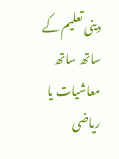دينی تعليم کے ساتھ ساتھ معاشيات يا رياضی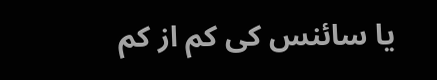يا سائنس کی کم از کم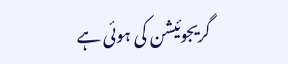گريجوئيشن کی ہوئی ہے